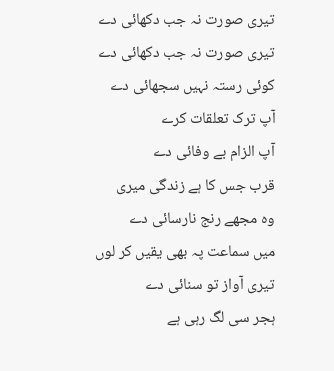تیری صورت نہ جب دکھائی دے
تیری صورت نہ جب دکھائی دے
کوئی رستہ نہیں سجھائی دے
آپ ترک تعلقات کرے
آپ الزام بے وفائی دے
قرب جس کا ہے زندگی میری
وہ مجھے رنج نارسائی دے
میں سماعت پہ بھی یقیں کر لوں
تیری آواز تو سنائی دے
ہجر سی لگ رہی ہے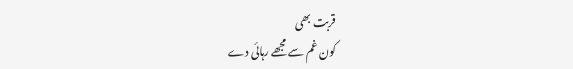قربت بھی
کون غم سے مجھے رہائی دے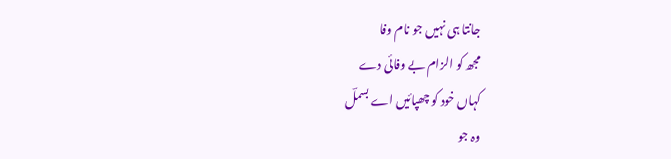جانتا ہی نہیں جو نام وفا
مجھ کو الزام بے وفائی دے
کہاں خود کو چھپائیں اے بسملؔ
وہ جو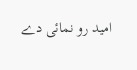امید رو نمائی دے